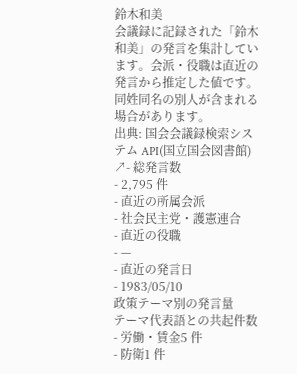鈴木和美
会議録に記録された「鈴木和美」の発言を集計しています。会派・役職は直近の発言から推定した値です。同姓同名の別人が含まれる場合があります。
出典: 国会会議録検索システム API(国立国会図書館) ↗- 総発言数
- 2,795 件
- 直近の所属会派
- 社会民主党・護憲連合
- 直近の役職
- —
- 直近の発言日
- 1983/05/10
政策テーマ別の発言量
テーマ代表語との共起件数- 労働・賃金5 件
- 防衛1 件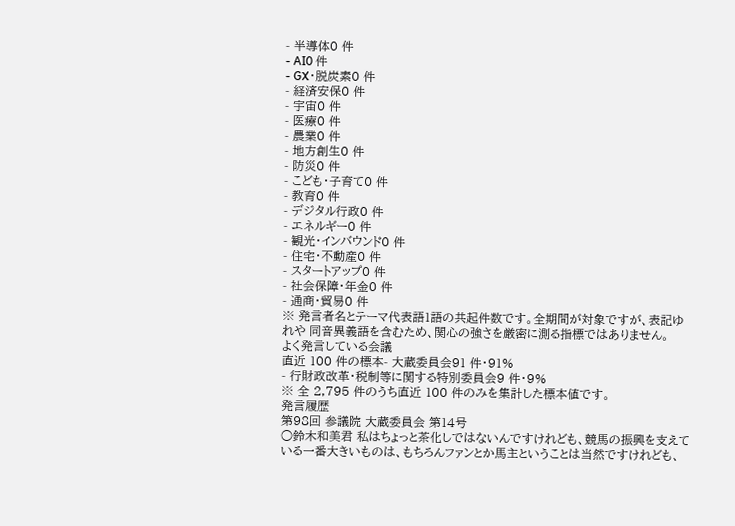- 半導体0 件
- AI0 件
- GX・脱炭素0 件
- 経済安保0 件
- 宇宙0 件
- 医療0 件
- 農業0 件
- 地方創生0 件
- 防災0 件
- こども・子育て0 件
- 教育0 件
- デジタル行政0 件
- エネルギー0 件
- 観光・インバウンド0 件
- 住宅・不動産0 件
- スタートアップ0 件
- 社会保障・年金0 件
- 通商・貿易0 件
※ 発言者名とテーマ代表語1語の共起件数です。全期間が対象ですが、表記ゆれや 同音異義語を含むため、関心の強さを厳密に測る指標ではありません。
よく発言している会議
直近 100 件の標本- 大蔵委員会91 件・91%
- 行財政改革・税制等に関する特別委員会9 件・9%
※ 全 2,795 件のうち直近 100 件のみを集計した標本値です。
発言履歴
第98回 参議院 大蔵委員会 第14号
○鈴木和美君 私はちょっと茶化しではないんですけれども、競馬の振興を支えている一番大きいものは、もちろんファンとか馬主ということは当然ですけれども、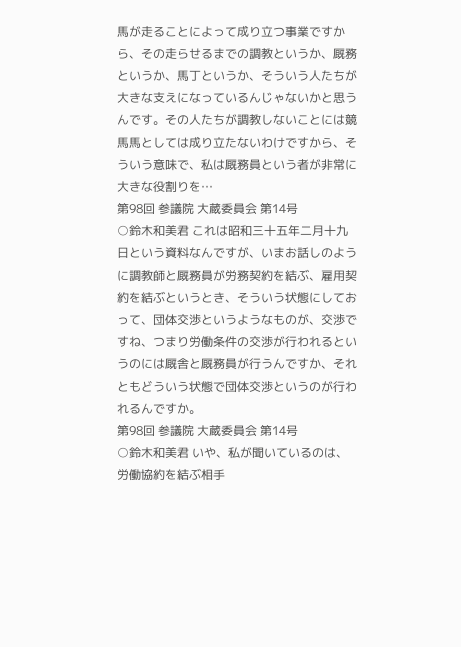馬が走ることによって成り立つ事業ですから、その走らせるまでの調教というか、厩務というか、馬丁というか、そういう人たちが大きな支えになっているんじゃないかと思うんです。その人たちが調教しないことには競馬馬としては成り立たないわけですから、そういう意味で、私は厩務員という者が非常に大きな役割りを…
第98回 参議院 大蔵委員会 第14号
○鈴木和美君 これは昭和三十五年二月十九日という資料なんですが、いまお話しのように調教師と厩務員が労務契約を結ぶ、雇用契約を結ぶというとき、そういう状態にしておって、団体交渉というようなものが、交渉ですね、つまり労働条件の交渉が行われるというのには厩舎と厩務員が行うんですか、それともどういう状態で団体交渉というのが行われるんですか。
第98回 参議院 大蔵委員会 第14号
○鈴木和美君 いや、私が聞いているのは、労働協約を結ぶ相手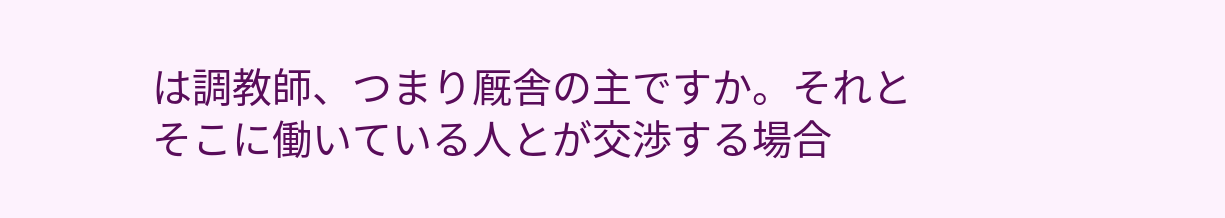は調教師、つまり厩舎の主ですか。それとそこに働いている人とが交渉する場合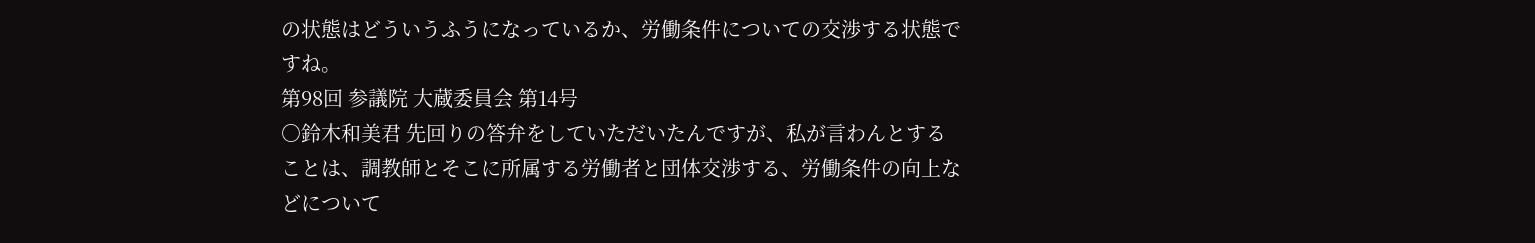の状態はどういうふうになっているか、労働条件についての交渉する状態ですね。
第98回 参議院 大蔵委員会 第14号
○鈴木和美君 先回りの答弁をしていただいたんですが、私が言わんとすることは、調教師とそこに所属する労働者と団体交渉する、労働条件の向上などについて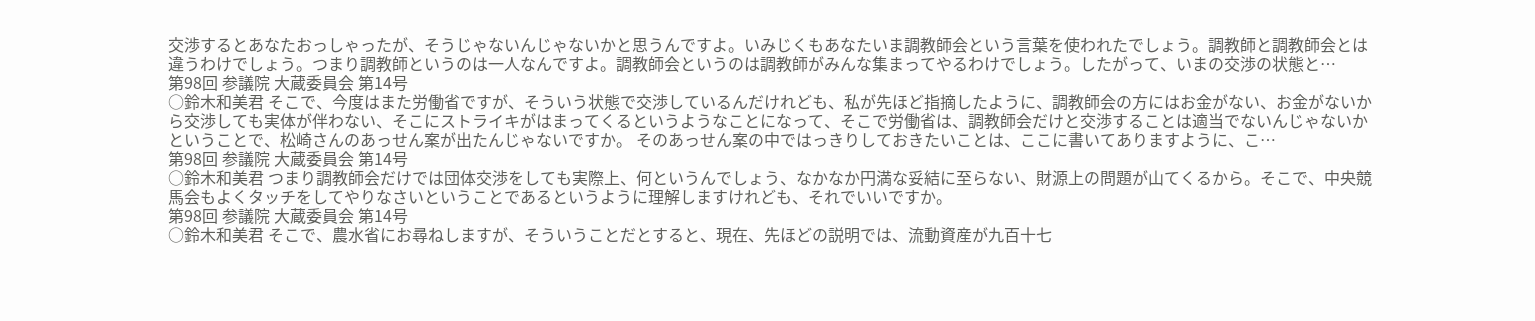交渉するとあなたおっしゃったが、そうじゃないんじゃないかと思うんですよ。いみじくもあなたいま調教師会という言葉を使われたでしょう。調教師と調教師会とは違うわけでしょう。つまり調教師というのは一人なんですよ。調教師会というのは調教師がみんな集まってやるわけでしょう。したがって、いまの交渉の状態と…
第98回 参議院 大蔵委員会 第14号
○鈴木和美君 そこで、今度はまた労働省ですが、そういう状態で交渉しているんだけれども、私が先ほど指摘したように、調教師会の方にはお金がない、お金がないから交渉しても実体が伴わない、そこにストライキがはまってくるというようなことになって、そこで労働省は、調教師会だけと交渉することは適当でないんじゃないかということで、松崎さんのあっせん案が出たんじゃないですか。 そのあっせん案の中ではっきりしておきたいことは、ここに書いてありますように、こ…
第98回 参議院 大蔵委員会 第14号
○鈴木和美君 つまり調教師会だけでは団体交渉をしても実際上、何というんでしょう、なかなか円満な妥結に至らない、財源上の問題が山てくるから。そこで、中央競馬会もよくタッチをしてやりなさいということであるというように理解しますけれども、それでいいですか。
第98回 参議院 大蔵委員会 第14号
○鈴木和美君 そこで、農水省にお尋ねしますが、そういうことだとすると、現在、先ほどの説明では、流動資産が九百十七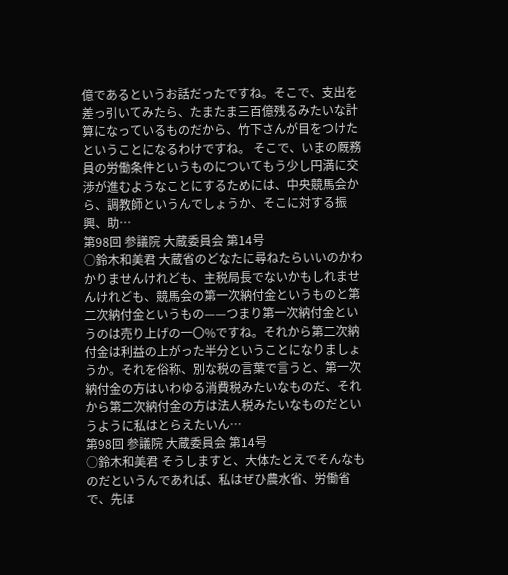億であるというお話だったですね。そこで、支出を差っ引いてみたら、たまたま三百億残るみたいな計算になっているものだから、竹下さんが目をつけたということになるわけですね。 そこで、いまの厩務員の労働条件というものについてもう少し円満に交渉が進むようなことにするためには、中央競馬会から、調教師というんでしょうか、そこに対する振興、助…
第98回 参議院 大蔵委員会 第14号
○鈴木和美君 大蔵省のどなたに尋ねたらいいのかわかりませんけれども、主税局長でないかもしれませんけれども、競馬会の第一次納付金というものと第二次納付金というもの——つまり第一次納付金というのは売り上げの一〇%ですね。それから第二次納付金は利益の上がった半分ということになりましょうか。それを俗称、別な税の言葉で言うと、第一次納付金の方はいわゆる消費税みたいなものだ、それから第二次納付金の方は法人税みたいなものだというように私はとらえたいん…
第98回 参議院 大蔵委員会 第14号
○鈴木和美君 そうしますと、大体たとえでそんなものだというんであれば、私はぜひ農水省、労働省で、先ほ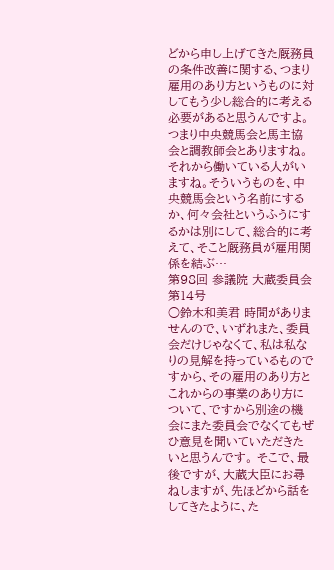どから申し上げてきた厩務員の条件改善に関する、つまり雇用のあり方というものに対してもう少し総合的に考える必要があると思うんですよ。つまり中央競馬会と馬主協会と調教師会とありますね。それから働いている人がいますね。そういうものを、中央競馬会という名前にするか、何々会社というふうにするかは別にして、総合的に考えて、そこと厩務員が雇用関係を結ぶ…
第98回 参議院 大蔵委員会 第14号
○鈴木和美君 時間がありませんので、いずれまた、委員会だけじゃなくて、私は私なりの見解を持っているものですから、その雇用のあり方とこれからの事業のあり方について、ですから別途の機会にまた委員会でなくてもぜひ意見を聞いていただきたいと思うんです。 そこで、最後ですが、大蔵大臣にお尋ねしますが、先ほどから話をしてきたように、た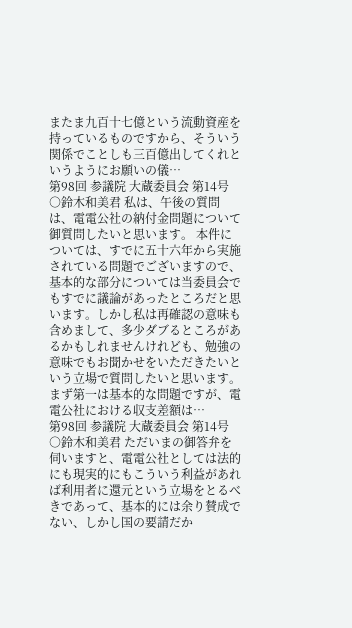またま九百十七億という流動資産を持っているものですから、そういう関係でことしも三百億出してくれというようにお願いの儀…
第98回 参議院 大蔵委員会 第14号
○鈴木和美君 私は、午後の質問は、電電公社の納付金問題について御質問したいと思います。 本件については、すでに五十六年から実施されている問題でございますので、基本的な部分については当委員会でもすでに議論があったところだと思います。しかし私は再確認の意味も含めまして、多少ダブるところがあるかもしれませんけれども、勉強の意味でもお聞かせをいただきたいという立場で質問したいと思います。 まず第一は基本的な問題ですが、電電公社における収支差額は…
第98回 参議院 大蔵委員会 第14号
○鈴木和美君 ただいまの御答弁を伺いますと、電電公社としては法的にも現実的にもこういう利益があれば利用者に還元という立場をとるべきであって、基本的には余り賛成でない、しかし国の要請だか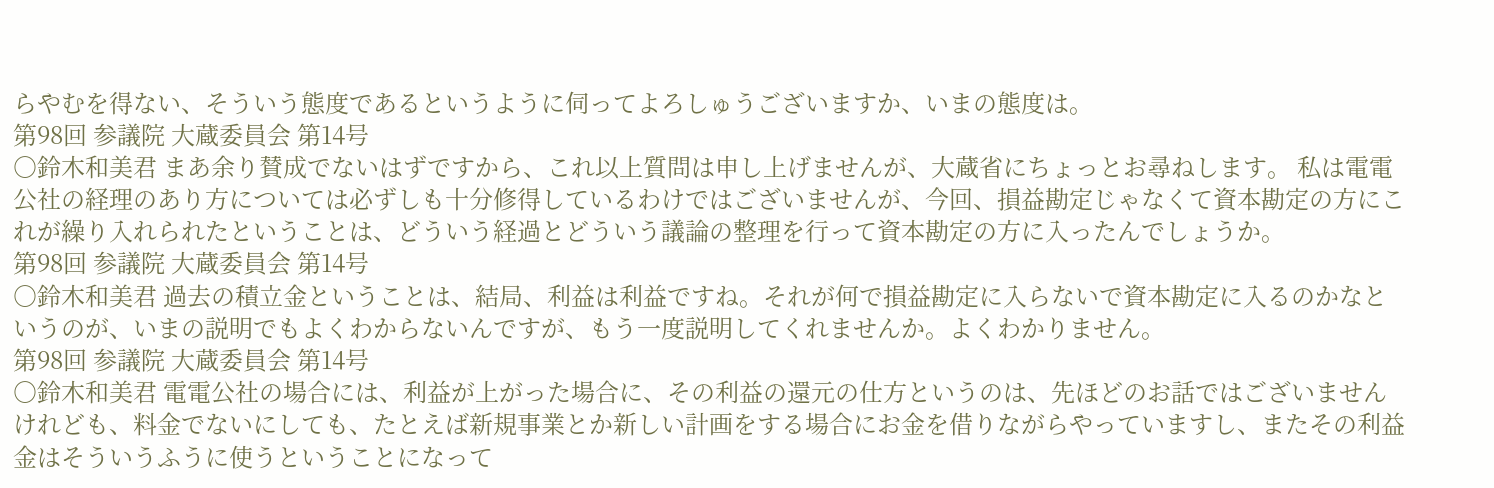らやむを得ない、そういう態度であるというように伺ってよろしゅうございますか、いまの態度は。
第98回 参議院 大蔵委員会 第14号
○鈴木和美君 まあ余り賛成でないはずですから、これ以上質問は申し上げませんが、大蔵省にちょっとお尋ねします。 私は電電公社の経理のあり方については必ずしも十分修得しているわけではございませんが、今回、損益勘定じゃなくて資本勘定の方にこれが繰り入れられたということは、どういう経過とどういう議論の整理を行って資本勘定の方に入ったんでしょうか。
第98回 参議院 大蔵委員会 第14号
○鈴木和美君 過去の積立金ということは、結局、利益は利益ですね。それが何で損益勘定に入らないで資本勘定に入るのかなというのが、いまの説明でもよくわからないんですが、もう一度説明してくれませんか。よくわかりません。
第98回 参議院 大蔵委員会 第14号
○鈴木和美君 電電公社の場合には、利益が上がった場合に、その利益の還元の仕方というのは、先ほどのお話ではございませんけれども、料金でないにしても、たとえば新規事業とか新しい計画をする場合にお金を借りながらやっていますし、またその利益金はそういうふうに使うということになって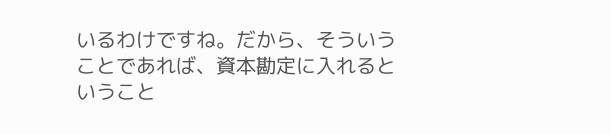いるわけですね。だから、そういうことであれば、資本勘定に入れるということ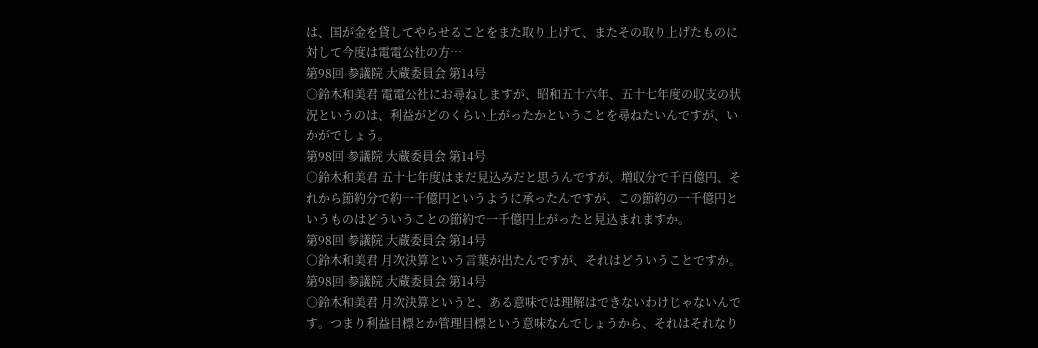は、国が金を貸してやらせることをまた取り上げて、またその取り上げたものに対して今度は電電公社の方…
第98回 参議院 大蔵委員会 第14号
○鈴木和美君 電電公社にお尋ねしますが、昭和五十六年、五十七年度の収支の状況というのは、利益がどのくらい上がったかということを尋ねたいんですが、いかがでしょう。
第98回 参議院 大蔵委員会 第14号
○鈴木和美君 五十七年度はまだ見込みだと思うんですが、増収分で千百億円、それから節約分で約一千億円というように承ったんですが、この節約の一千億円というものはどういうことの節約で一千億円上がったと見込まれますか。
第98回 参議院 大蔵委員会 第14号
○鈴木和美君 月次決算という言葉が出たんですが、それはどういうことですか。
第98回 参議院 大蔵委員会 第14号
○鈴木和美君 月次決算というと、ある意味では理解はできないわけじゃないんです。つまり利益目標とか管理目標という意味なんでしょうから、それはそれなり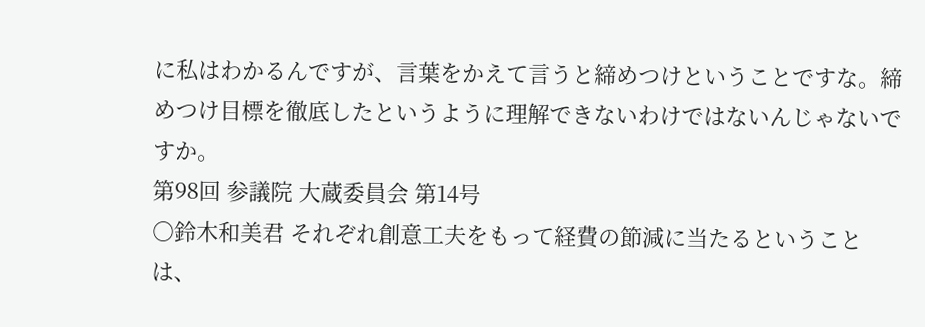に私はわかるんですが、言葉をかえて言うと締めつけということですな。締めつけ目標を徹底したというように理解できないわけではないんじゃないですか。
第98回 参議院 大蔵委員会 第14号
○鈴木和美君 それぞれ創意工夫をもって経費の節減に当たるということは、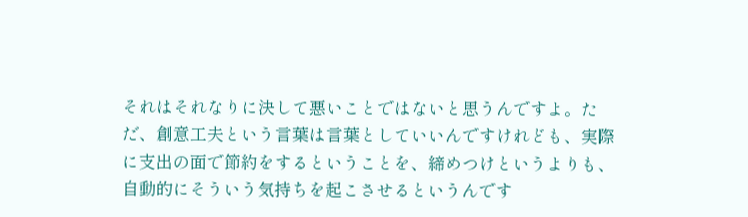それはそれなりに決して悪いことではないと思うんですよ。ただ、創意工夫という言葉は言葉としていいんですけれども、実際に支出の面で節約をするということを、締めつけというよりも、自動的にそういう気持ちを起こさせるというんです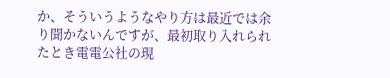か、そういうようなやり方は最近では余り聞かないんですが、最初取り入れられたとき電電公社の現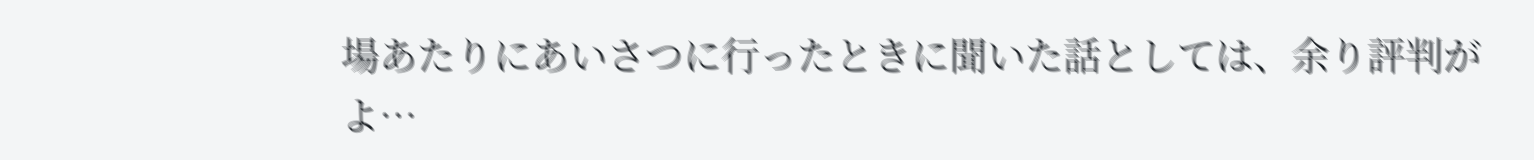場あたりにあいさつに行ったときに聞いた話としては、余り評判がよ…